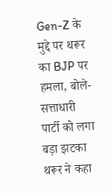Gen-Z के मुद्दे पर थरूर का BJP पर हमला, बोले- सत्ताधारी पार्टी को लगा बड़ा झटका
थरूर ने कहा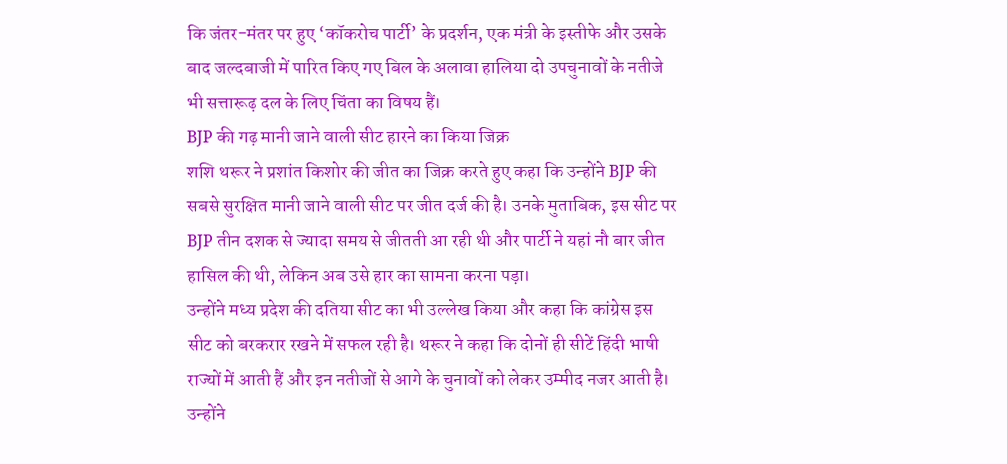कि जंतर-मंतर पर हुए ‘कॉकरोच पार्टी’ के प्रदर्शन, एक मंत्री के इस्तीफे और उसके बाद जल्दबाजी में पारित किए गए बिल के अलावा हालिया दो उपचुनावों के नतीजे भी सत्तारूढ़ दल के लिए चिंता का विषय हैं।
BJP की गढ़ मानी जाने वाली सीट हारने का किया जिक्र
शशि थरूर ने प्रशांत किशोर की जीत का जिक्र करते हुए कहा कि उन्होंने BJP की सबसे सुरक्षित मानी जाने वाली सीट पर जीत दर्ज की है। उनके मुताबिक, इस सीट पर BJP तीन दशक से ज्यादा समय से जीतती आ रही थी और पार्टी ने यहां नौ बार जीत हासिल की थी, लेकिन अब उसे हार का सामना करना पड़ा।
उन्होंने मध्य प्रदेश की दतिया सीट का भी उल्लेख किया और कहा कि कांग्रेस इस सीट को बरकरार रखने में सफल रही है। थरूर ने कहा कि दोनों ही सीटें हिंदी भाषी राज्यों में आती हैं और इन नतीजों से आगे के चुनावों को लेकर उम्मीद नजर आती है।
उन्होंने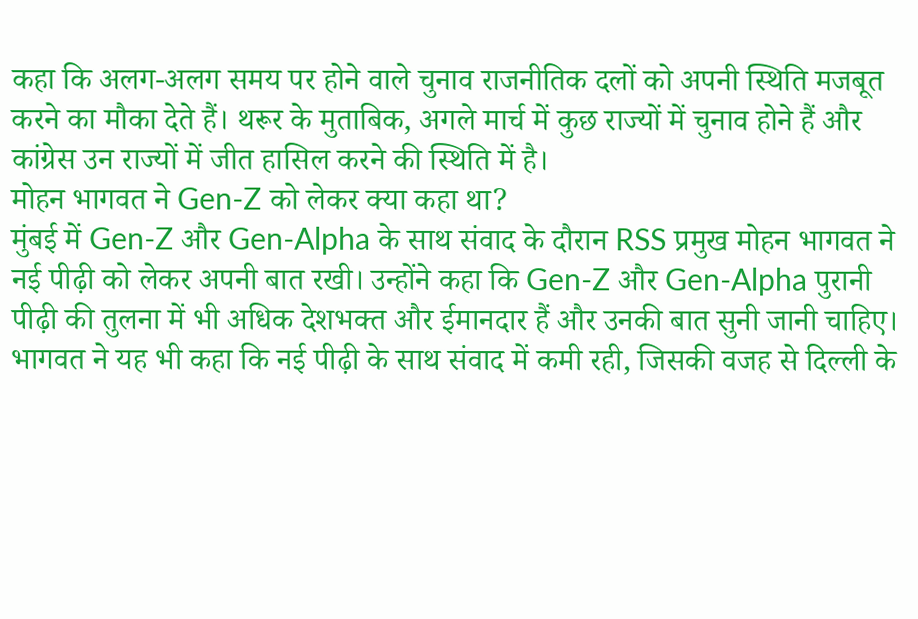कहा कि अलग-अलग समय पर होने वाले चुनाव राजनीतिक दलों को अपनी स्थिति मजबूत करने का मौका देते हैं। थरूर के मुताबिक, अगले मार्च में कुछ राज्यों में चुनाव होने हैं और कांग्रेस उन राज्यों में जीत हासिल करने की स्थिति में है।
मोहन भागवत ने Gen-Z को लेकर क्या कहा था?
मुंबई में Gen-Z और Gen-Alpha के साथ संवाद के दौरान RSS प्रमुख मोहन भागवत ने नई पीढ़ी को लेकर अपनी बात रखी। उन्होंने कहा कि Gen-Z और Gen-Alpha पुरानी पीढ़ी की तुलना में भी अधिक देशभक्त और ईमानदार हैं और उनकी बात सुनी जानी चाहिए।
भागवत ने यह भी कहा कि नई पीढ़ी के साथ संवाद में कमी रही, जिसकी वजह से दिल्ली के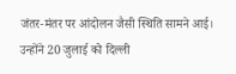जंतर-मंतर पर आंदोलन जैसी स्थिति सामने आई। उन्होंने 20 जुलाई को दिल्ली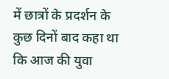में छात्रों के प्रदर्शन के कुछ दिनों बाद कहा था कि आज की युवा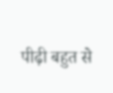पीढ़ी बहुत से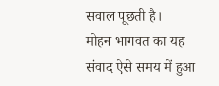सवाल पूछती है।
मोहन भागवत का यह संवाद ऐसे समय में हुआ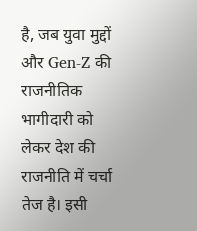है, जब युवा मुद्दों और Gen-Z की राजनीतिक भागीदारी को लेकर देश की राजनीति में चर्चा तेज है। इसी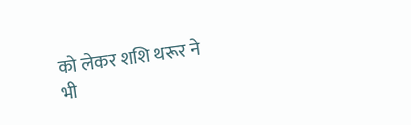को लेकर शशि थरूर ने भी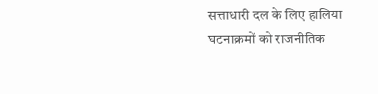सत्ताधारी दल के लिए हालिया घटनाक्रमों को राजनीतिक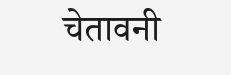चेतावनी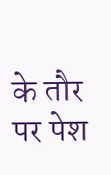के तौर पर पेश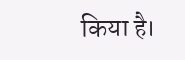किया है।